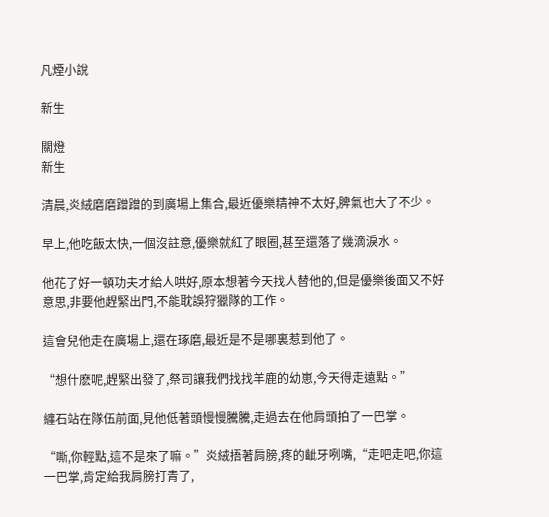凡煙小說

新生

關燈
新生

清晨,炎絨磨磨蹭蹭的到廣場上集合,最近優樂精神不太好,脾氣也大了不少。

早上,他吃飯太快,一個沒註意,優樂就紅了眼圈,甚至還落了幾滴淚水。

他花了好一頓功夫才給人哄好,原本想著今天找人替他的,但是優樂後面又不好意思,非要他趕緊出門,不能耽誤狩獵隊的工作。

這會兒他走在廣場上,還在琢磨,最近是不是哪裏惹到他了。

“想什麽呢,趕緊出發了,祭司讓我們找找羊鹿的幼崽,今天得走遠點。”

纏石站在隊伍前面,見他低著頭慢慢騰騰,走過去在他肩頭拍了一巴掌。

“嘶,你輕點,這不是來了嘛。”炎絨捂著肩膀,疼的齜牙咧嘴,“走吧走吧,你這一巴掌,肯定給我肩膀打青了,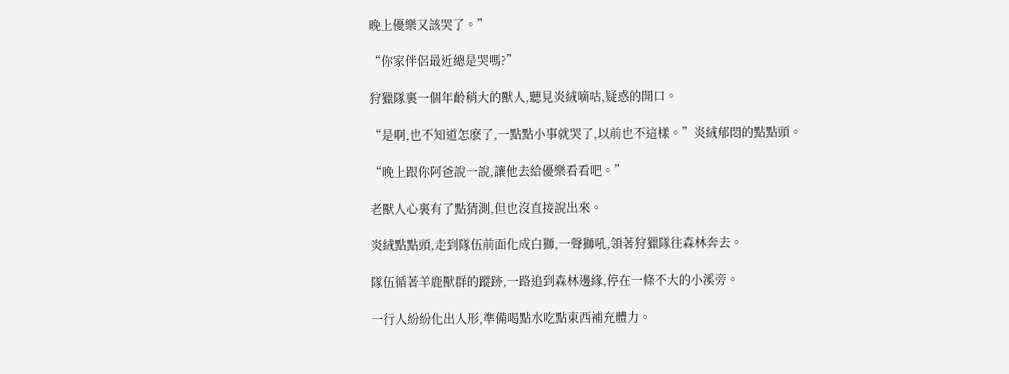晚上優樂又該哭了。”

“你家伴侶最近總是哭嗎?”

狩獵隊裏一個年齡稍大的獸人,聽見炎絨嘀咕,疑惑的開口。

“是啊,也不知道怎麽了,一點點小事就哭了,以前也不這樣。”炎絨郁悶的點點頭。

“晚上跟你阿爸說一說,讓他去給優樂看看吧。”

老獸人心裏有了點猜測,但也沒直接說出來。

炎絨點點頭,走到隊伍前面化成白獅,一聲獅吼,領著狩獵隊往森林奔去。

隊伍循著羊鹿獸群的蹤跡,一路追到森林邊緣,停在一條不大的小溪旁。

一行人紛紛化出人形,準備喝點水吃點東西補充體力。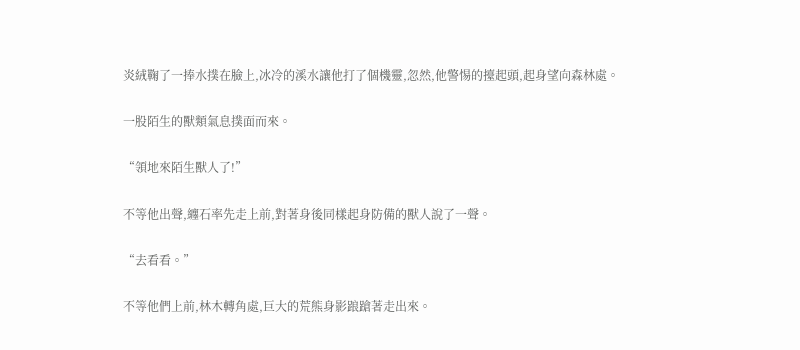炎絨鞠了一捧水撲在臉上,冰冷的溪水讓他打了個機靈,忽然,他警惕的擡起頭,起身望向森林處。

一股陌生的獸類氣息撲面而來。

“領地來陌生獸人了!”

不等他出聲,纏石率先走上前,對著身後同樣起身防備的獸人說了一聲。

“去看看。”

不等他們上前,林木轉角處,巨大的荒熊身影踉蹌著走出來。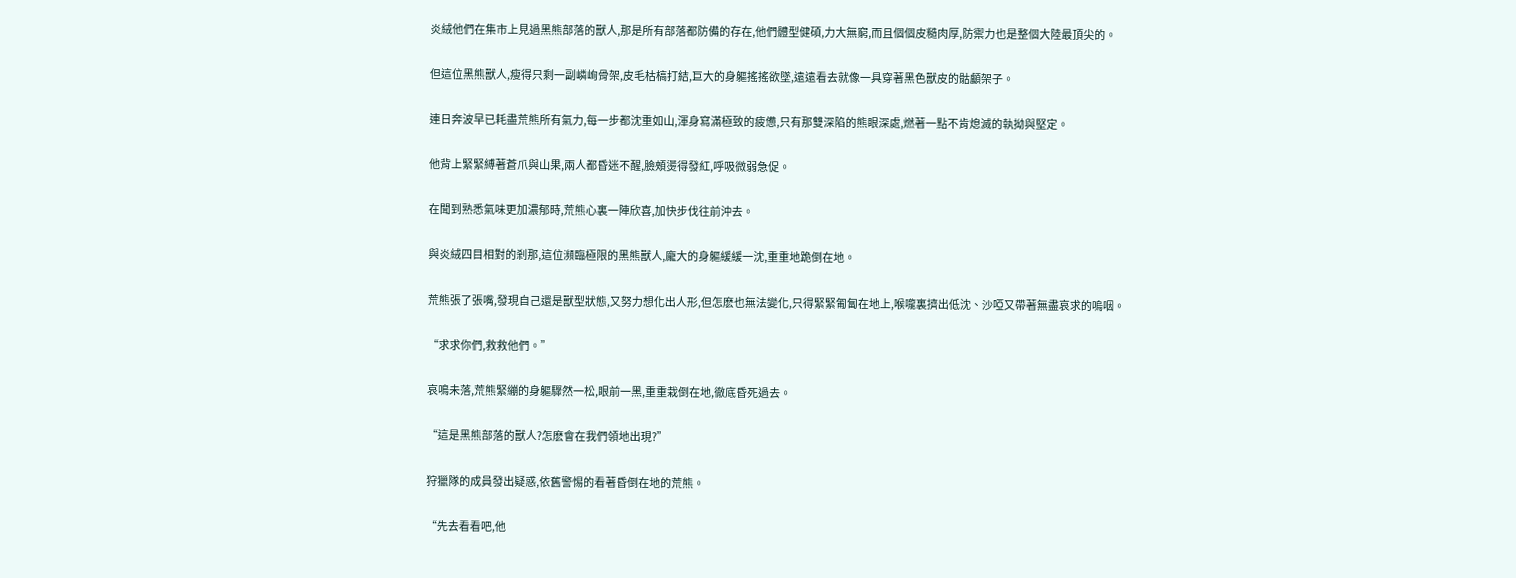炎絨他們在集市上見過黑熊部落的獸人,那是所有部落都防備的存在,他們體型健碩,力大無窮,而且個個皮糙肉厚,防禦力也是整個大陸最頂尖的。

但這位黑熊獸人,瘦得只剩一副嶙峋骨架,皮毛枯槁打結,巨大的身軀搖搖欲墜,遠遠看去就像一具穿著黑色獸皮的骷顱架子。

連日奔波早已耗盡荒熊所有氣力,每一步都沈重如山,渾身寫滿極致的疲憊,只有那雙深陷的熊眼深處,燃著一點不肯熄滅的執拗與堅定。

他背上緊緊縛著蒼爪與山果,兩人都昏迷不醒,臉頰燙得發紅,呼吸微弱急促。

在聞到熟悉氣味更加濃郁時,荒熊心裏一陣欣喜,加快步伐往前沖去。

與炎絨四目相對的剎那,這位瀕臨極限的黑熊獸人,龐大的身軀緩緩一沈,重重地跪倒在地。

荒熊張了張嘴,發現自己還是獸型狀態,又努力想化出人形,但怎麽也無法變化,只得緊緊匍匐在地上,喉嚨裏擠出低沈、沙啞又帶著無盡哀求的嗚咽。

“求求你們,救救他們。”

哀鳴未落,荒熊緊繃的身軀驟然一松,眼前一黑,重重栽倒在地,徹底昏死過去。

“這是黑熊部落的獸人?怎麽會在我們領地出現?”

狩獵隊的成員發出疑惑,依舊警惕的看著昏倒在地的荒熊。

“先去看看吧,他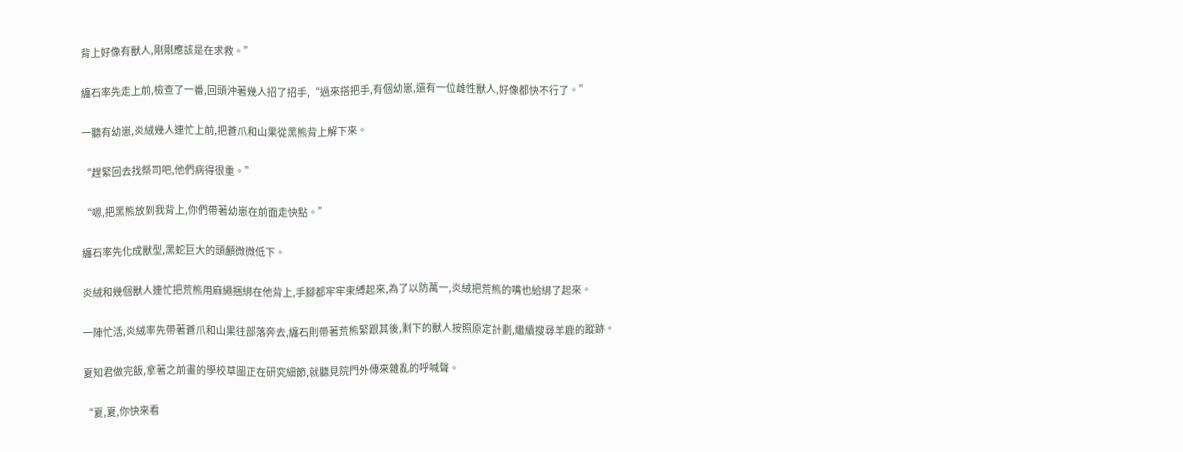背上好像有獸人,剛剛應該是在求救。”

纏石率先走上前,檢查了一番,回頭沖著幾人招了招手,“過來搭把手,有個幼崽,還有一位雌性獸人,好像都快不行了。”

一聽有幼崽,炎絨幾人連忙上前,把蒼爪和山果從黑熊背上解下來。

“趕緊回去找祭司吧,他們病得很重。”

“嗯,把黑熊放到我背上,你們帶著幼崽在前面走快點。”

纏石率先化成獸型,黑蛇巨大的頭顱微微低下。

炎絨和幾個獸人連忙把荒熊用麻繩捆綁在他背上,手腳都牢牢束縛起來,為了以防萬一,炎絨把荒熊的嘴也給綁了起來。

一陣忙活,炎絨率先帶著蒼爪和山果往部落奔去,纏石則帶著荒熊緊跟其後,剩下的獸人按照原定計劃,繼續搜尋羊鹿的蹤跡。

夏知君做完飯,拿著之前畫的學校草圖正在研究細節,就聽見院門外傳來雜亂的呼喊聲。

“夏,夏,你快來看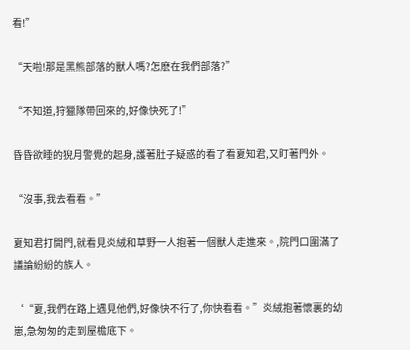看!”

“天啦!那是黑熊部落的獸人嗎?怎麽在我們部落?”

“不知道,狩獵隊帶回來的,好像快死了!”

昏昏欲睡的猊月警覺的起身,護著肚子疑惑的看了看夏知君,又盯著門外。

“沒事,我去看看。”

夏知君打開門,就看見炎絨和草野一人抱著一個獸人走進來。,院門口圍滿了議論紛紛的族人。

‘“夏,我們在路上遇見他們,好像快不行了,你快看看。”炎絨抱著懷裏的幼崽,急匆匆的走到屋檐底下。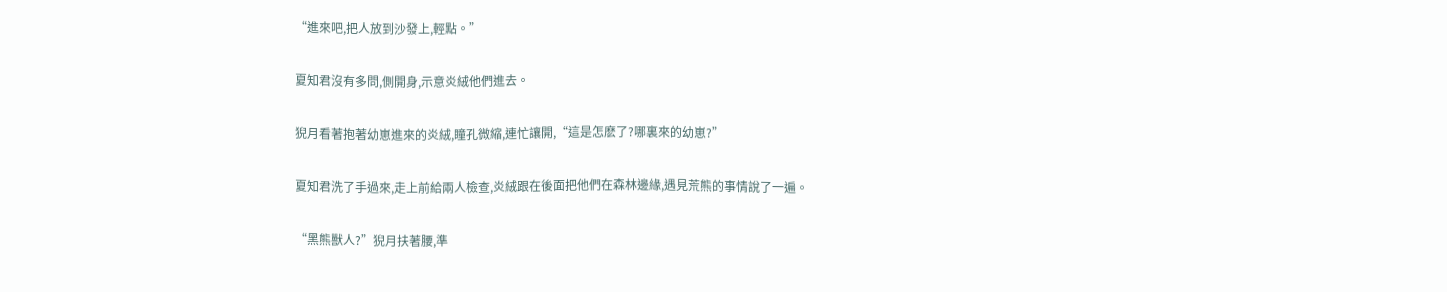“進來吧,把人放到沙發上,輕點。”

夏知君沒有多問,側開身,示意炎絨他們進去。

猊月看著抱著幼崽進來的炎絨,瞳孔微縮,連忙讓開,“這是怎麽了?哪裏來的幼崽?”

夏知君洗了手過來,走上前給兩人檢查,炎絨跟在後面把他們在森林邊緣,遇見荒熊的事情說了一遍。

“黑熊獸人?”猊月扶著腰,準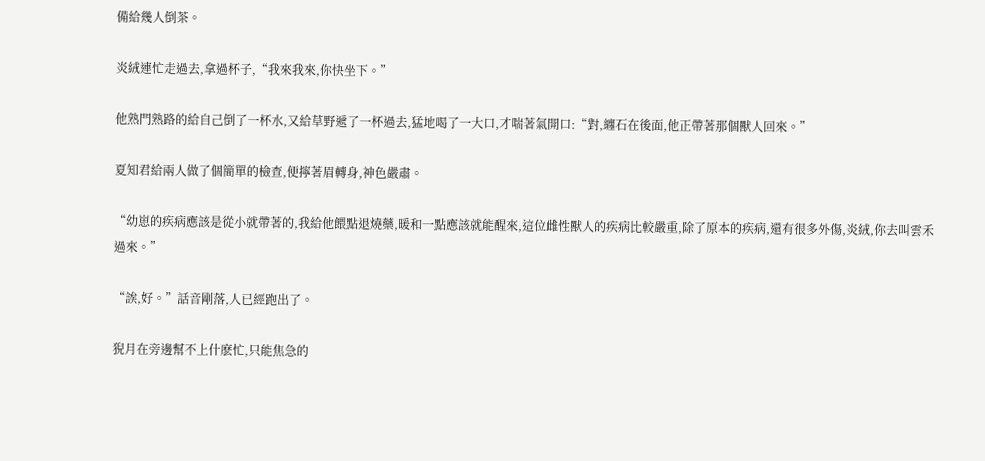備給幾人倒茶。

炎絨連忙走過去,拿過杯子,“我來我來,你快坐下。”

他熟門熟路的給自己倒了一杯水,又給草野遞了一杯過去,猛地喝了一大口,才喘著氣開口:“對,纏石在後面,他正帶著那個獸人回來。”

夏知君給兩人做了個簡單的檢查,便擰著眉轉身,神色嚴肅。

“幼崽的疾病應該是從小就帶著的,我給他餵點退燒藥,暖和一點應該就能醒來,這位雌性獸人的疾病比較嚴重,除了原本的疾病,還有很多外傷,炎絨,你去叫雲禾過來。”

“誒,好。”話音剛落,人已經跑出了。

猊月在旁邊幫不上什麽忙,只能焦急的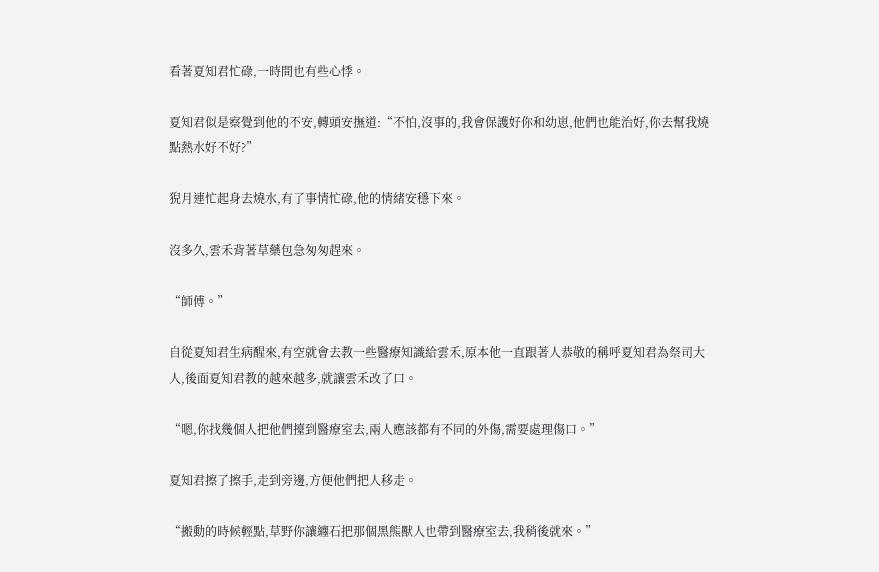看著夏知君忙碌,一時間也有些心悸。

夏知君似是察覺到他的不安,轉頭安撫道:“不怕,沒事的,我會保護好你和幼崽,他們也能治好,你去幫我燒點熱水好不好?”

猊月連忙起身去燒水,有了事情忙碌,他的情緒安穩下來。

沒多久,雲禾背著草藥包急匆匆趕來。

“師傅。”

自從夏知君生病醒來,有空就會去教一些醫療知識給雲禾,原本他一直跟著人恭敬的稱呼夏知君為祭司大人,後面夏知君教的越來越多,就讓雲禾改了口。

“嗯,你找幾個人把他們擡到醫療室去,兩人應該都有不同的外傷,需要處理傷口。”

夏知君擦了擦手,走到旁邊,方便他們把人移走。

“搬動的時候輕點,草野你讓纏石把那個黑熊獸人也帶到醫療室去,我稍後就來。”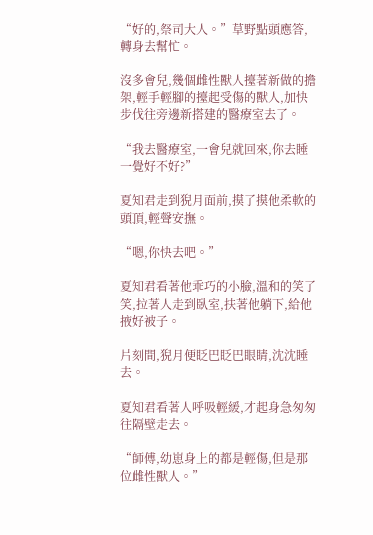“好的,祭司大人。”草野點頭應答,轉身去幫忙。

沒多會兒,幾個雌性獸人擡著新做的擔架,輕手輕腳的擡起受傷的獸人,加快步伐往旁邊新搭建的醫療室去了。

“我去醫療室,一會兒就回來,你去睡一覺好不好?”

夏知君走到猊月面前,摸了摸他柔軟的頭頂,輕聲安撫。

“嗯,你快去吧。”

夏知君看著他乖巧的小臉,溫和的笑了笑,拉著人走到臥室,扶著他躺下,給他掖好被子。

片刻間,猊月便眨巴眨巴眼睛,沈沈睡去。

夏知君看著人呼吸輕緩,才起身急匆匆往隔壁走去。

“師傅,幼崽身上的都是輕傷,但是那位雌性獸人。”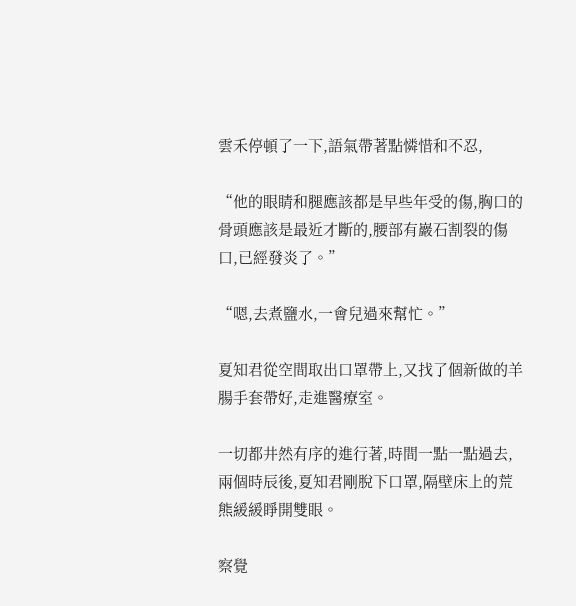雲禾停頓了一下,語氣帶著點憐惜和不忍,

“他的眼睛和腿應該都是早些年受的傷,胸口的骨頭應該是最近才斷的,腰部有巖石割裂的傷口,已經發炎了。”

“嗯,去煮鹽水,一會兒過來幫忙。”

夏知君從空間取出口罩帶上,又找了個新做的羊腸手套帶好,走進醫療室。

一切都井然有序的進行著,時間一點一點過去,兩個時辰後,夏知君剛脫下口罩,隔壁床上的荒熊緩緩睜開雙眼。

察覺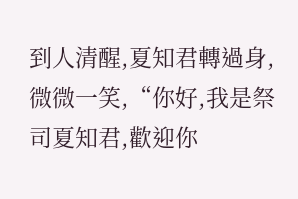到人清醒,夏知君轉過身,微微一笑,“你好,我是祭司夏知君,歡迎你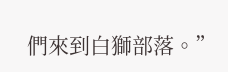們來到白獅部落。”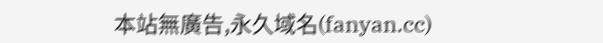本站無廣告,永久域名(fanyan.cc)